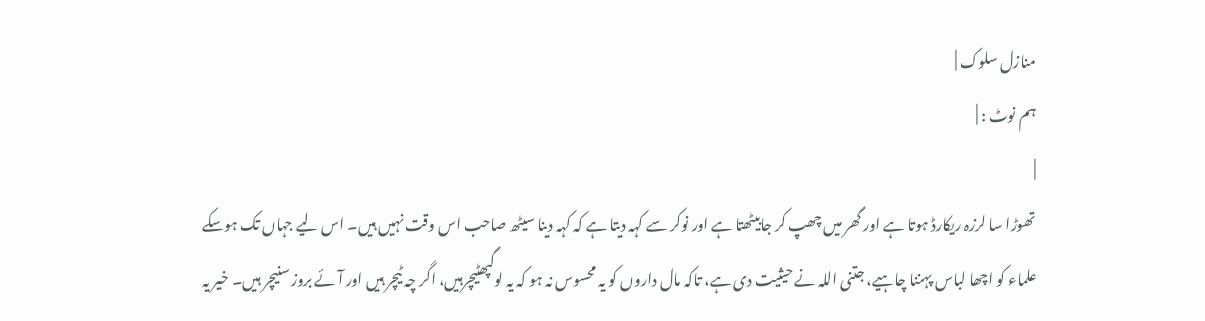منازل سلوک |
ہم نوٹ : |
|
تھوڑا سا لرزہ ریکارڈ ہوتا ہے اور گھر میں چھپ کر جابیٹھتا ہے اور نوکر سے کہہ دیتا ہے کہ کہہ دینا سیٹھ صاحب اس وقت نہیں ہیں۔ اس لیے جہاں تک ہوسکے علماء کو اچھا لباس پہننا چاہیے، جتنی اللہ نے حیثیت دی ہے، تاکہ مال داروں کو یہ محسوس نہ ہو کہ یہ لوگپھٹیچرہیں، اگر چہ ٹیچر ہیں اور آئے بروز سنیچر ہیں۔ خیر یہ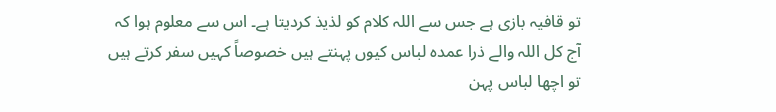تو قافیہ بازی ہے جس سے اللہ کلام کو لذیذ کردیتا ہے۔ اس سے معلوم ہوا کہ آج کل اللہ والے ذرا عمدہ لباس کیوں پہنتے ہیں خصوصاً کہیں سفر کرتے ہیں تو اچھا لباس پہن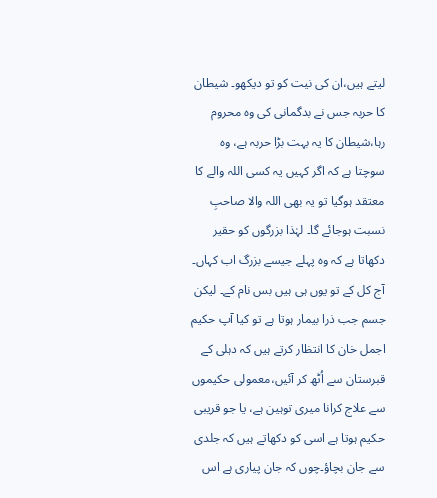لیتے ہیں،ان کی نیت کو تو دیکھو۔ شیطان کا حربہ جس نے بدگمانی کی وہ محروم رہا،شیطان کا یہ بہت بڑا حربہ ہے، وہ سوچتا ہے کہ اگر کہیں یہ کسی اللہ والے کا معتقد ہوگیا تو یہ بھی اللہ والا صاحبِ نسبت ہوجائے گا۔ لہٰذا بزرگوں کو حقیر دکھاتا ہے کہ وہ پہلے جیسے بزرگ اب کہاں۔ آج کل کے تو یوں ہی ہیں بس نام کے۔ لیکن جسم جب ذرا بیمار ہوتا ہے تو کیا آپ حکیم اجمل خان کا انتظار کرتے ہیں کہ دہلی کے قبرستان سے اُٹھ کر آئیں،معمولی حکیموں سے علاج کرانا میری توہین ہے، یا جو قریبی حکیم ہوتا ہے اسی کو دکھاتے ہیں کہ جلدی سے جان بچاؤ۔چوں کہ جان پیاری ہے اس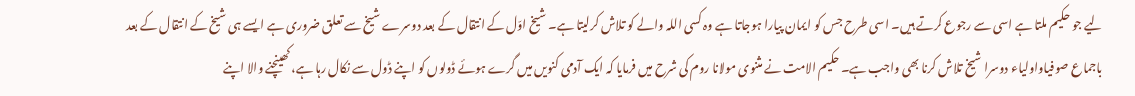لیے جو حکیم ملتا ہے اسی سے رجوع کرتے ہیں۔ اسی طرح جس کو ایمان پیارا ہوجاتا ہے وہ کسی اللہ والے کو تلاش کرلیتا ہے۔ شیخ اوّل کے انتقال کے بعد دوسرے شیخ سے تعلق ضروری ہے ایسے ہی شیخ کے انتقال کے بعد باجماع صوفیاواولیاء دوسرا شیخ تلاش کرنا بھی واجب ہے۔ حکیم الامت نے مثنوی مولانا روم کی شرح میں فرمایا کہ ایک آدمی کنویں میں گرے ہوئے ڈولوں کو اپنے ڈول سے نکال رہا ہے، کھینچنے والا اپنے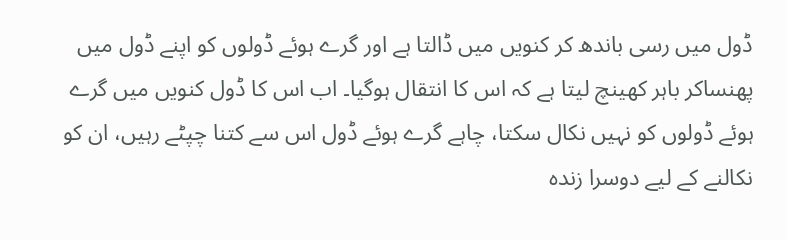ڈول میں رسی باندھ کر کنویں میں ڈالتا ہے اور گرے ہوئے ڈولوں کو اپنے ڈول میں پھنساکر باہر کھینچ لیتا ہے کہ اس کا انتقال ہوگیا۔ اب اس کا ڈول کنویں میں گرے ہوئے ڈولوں کو نہیں نکال سکتا، چاہے گرے ہوئے ڈول اس سے کتنا چپٹے رہیں، ان کو نکالنے کے لیے دوسرا زندہ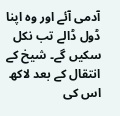آدمی آئے اور وہ اپنا ڈول ڈالے تب نکل سکیں گے۔ شیخ کے انتقال کے بعد لاکھ اس کی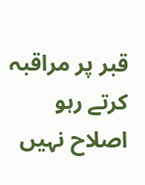قبر پر مراقبہ کرتے رہو اصلاح نہیں